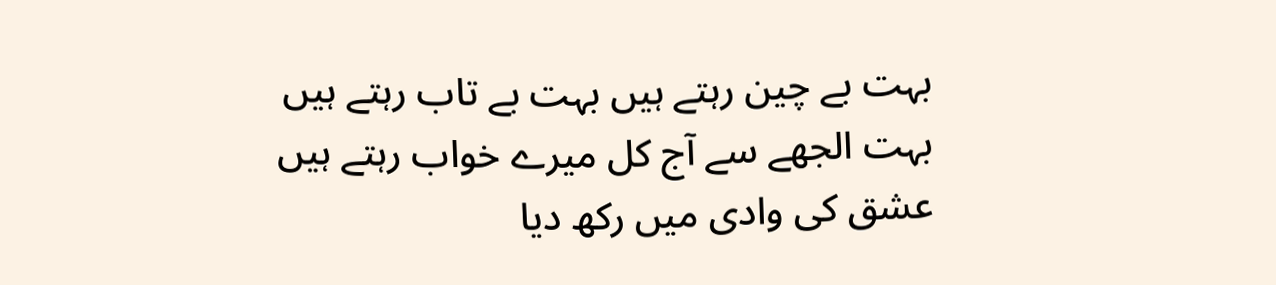بہت بے چین رہتے ہیں بہت بے تاب رہتے ہیں
بہت الجھے سے آج کل میرے خواب رہتے ہیں
عشق کی وادی میں رکھ دیا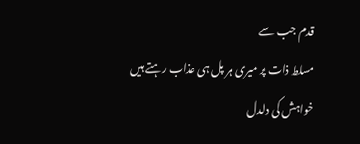قدم جب سے
مسلط ذات پر میری ہر پل ہی عذاب رہتے ہیں
خواہش کی دلدل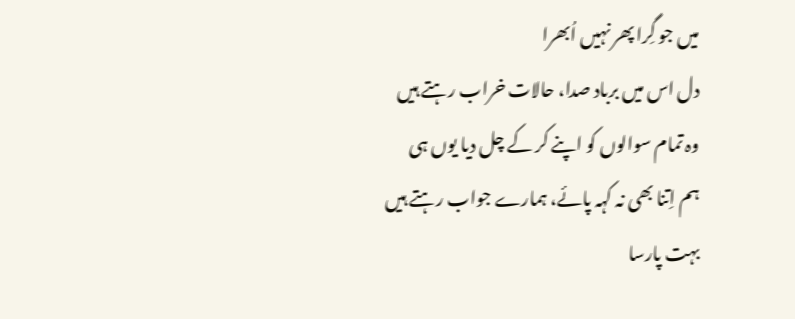میں جو گِرا پھر نہیں اُبھرا
دل اس میں برباد صدا، حالات خراب رہتے ہیں
وہ تمام سوالوں کو اپنے کر کے چل دیا یوں ہی
ہم اِتنا بھی نہ کہہ پائے، ہمارے جواب رہتے ہیں
بہت پارسا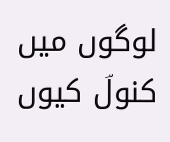لوگوں میں کنولؔ کیوں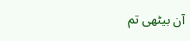آن بیٹھی تم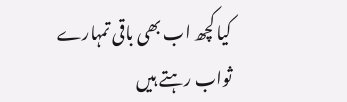کیا کچھ اب بھی باقی تمہارے ثواب رہتے ہیں